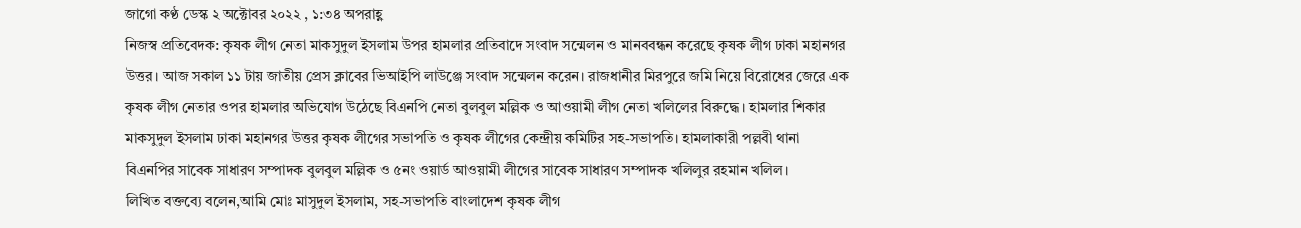জাগো কণ্ঠ ডেস্ক ২ অক্টোবর ২০২২ , ১:৩৪ অপরাহ্ণ
নিজস্ব প্রতিবেদক: কৃষক লীগ নেতা মাকসুদুল ইসলাম উপর হামলার প্রতিবাদে সংবাদ সন্মেলন ও মানববন্ধন করেছে কৃষক লীগ ঢাকা মহানগর উত্তর। আজ সকাল ১১ টায় জাতীয় প্রেস ক্লাবের ভিআইপি লাউঞ্জে সংবাদ সন্মেলন করেন। রাজধানীর মিরপুরে জমি নিয়ে বিরোধের জেরে এক কৃষক লীগ নেতার ওপর হামলার অভিযোগ উঠেছে বিএনপি নেতা বুলবুল মল্লিক ও আওয়ামী লীগ নেতা খলিলের বিরুদ্ধে। হামলার শিকার মাকসুদুল ইসলাম ঢাকা মহানগর উত্তর কৃষক লীগের সভাপতি ও কৃষক লীগের কেন্দ্রীয় কমিটির সহ-সভাপতি। হামলাকারী পল্লবী থানা বিএনপির সাবেক সাধারণ সম্পাদক বুলবুল মল্লিক ও ৫নং ওয়ার্ড আওয়ামী লীগের সাবেক সাধারণ সম্পাদক খলিলুর রহমান খলিল।
লিখিত বক্তব্যে বলেন,আমি মোঃ মাসুদুল ইসলাম, সহ-সভাপতি বাংলাদেশ কৃষক লীগ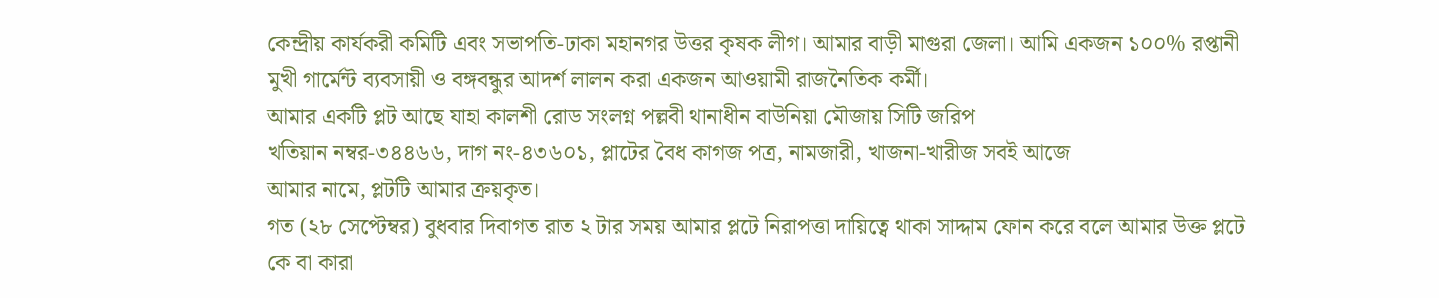কেন্দ্রীয় কার্যকরী কমিটি এবং সভাপতি-ঢাকা মহানগর উত্তর কৃষক লীগ। আমার বাড়ী মাগুরা জেলা। আমি একজন ১০০% রপ্তানী মুখী গার্মেন্ট ব্যবসায়ী ও বঙ্গবন্ধুর আদর্শ লালন করা একজন আওয়ামী রাজনৈতিক কর্মী।
আমার একটি প্লট আছে যাহা কালশী রোড সংলগ্ন পল্লবী থানাধীন বাউনিয়া মৌজায় সিটি জরিপ
খতিয়ান নম্বর-৩৪৪৬৬, দাগ নং-৪৩৬০১, প্লাটের বৈধ কাগজ পত্র, নামজারী, খাজনা-খারীজ সবই আজে
আমার নামে, প্লটটি আমার ক্রয়কৃত।
গত (২৮ সেপ্টেম্বর) বুধবার দিবাগত রাত ২ টার সময় আমার প্লটে নিরাপত্তা দায়িত্বে থাকা সাদ্দাম ফোন করে বলে আমার উক্ত প্লটে কে বা কারা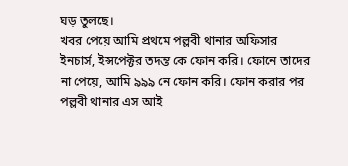ঘড় তুলছে।
খবর পেয়ে আমি প্রথমে পল্লবী থানার অফিসার ইনচার্স, ইন্সপেক্টর তদন্ত কে ফোন করি। ফোনে তাদের না পেয়ে, আমি ৯৯৯ নে ফোন করি। ফোন করার পর পল্লবী থানার এস আই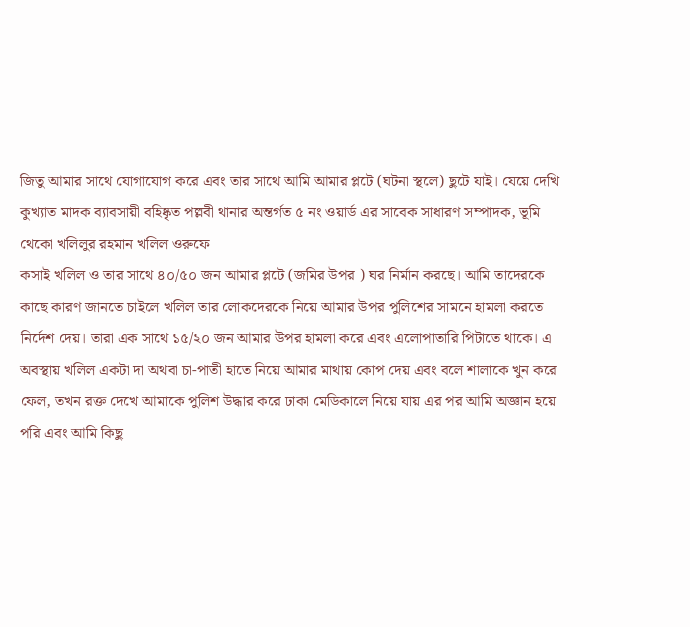জিতু আমার সাথে যোগাযোগ করে এবং তার সাথে আমি আমার প্লটে (ঘটনা স্থলে) ছুটে যাই। যেয়ে দেখি কুখ্যাত মাদক ব্যাবসায়ী বহিষ্কৃত পল্লবী থানার অন্তর্গত ৫ নং ওয়ার্ড এর সাবেক সাধারণ সম্পাদক, ভূমি থেকো খলিলুর রহমান খলিল ওরুফে
কসাই খলিল ও তার সাথে ৪০/৫০ জন আমার প্লটে (জমির উপর ) ঘর নির্মান করছে। আমি তাদেরকে কাছে কারণ জানতে চাইলে খলিল তার লোকদেরকে নিয়ে আমার উপর পুলিশের সামনে হামলা করতে নির্দেশ দেয়। তারা এক সাথে ১৫/২০ জন আমার উপর হামলা করে এবং এলোপাতারি পিটাতে থাকে। এ অবস্থায় খলিল একটা দা অথবা চা-পাতী হাতে নিয়ে আমার মাথায় কোপ দেয় এবং বলে শালাকে খুন করে ফেল, তখন রক্ত দেখে আমাকে পুলিশ উদ্ধার করে ঢাকা মেডিকালে নিয়ে যায় এর পর আমি অজ্ঞান হয়ে পরি এবং আমি কিছু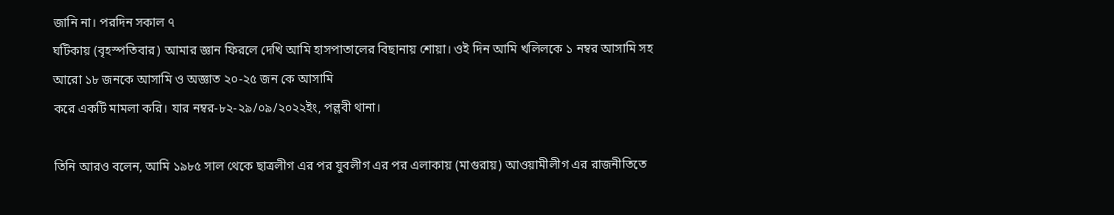জানি না। পরদিন সকাল ৭
ঘটিকায় (বৃহস্পতিবার) আমার জ্ঞান ফিরলে দেখি আমি হাসপাতালের বিছানায় শোয়া। ওই দিন আমি খলিলকে ১ নম্বর আসামি সহ আরো ১৮ জনকে আসামি ও অজ্ঞাত ২০-২৫ জন কে আসামি
করে একটি মামলা করি। যার নম্বর-৮২-২৯/০৯/২০২২ইং, পল্লবী থানা।

তিনি আরও বলেন, আমি ১৯৮৫ সাল থেকে ছাত্রলীগ এর পর যুবলীগ এর পর এলাকায় (মাগুরায়) আওয়ামীলীগ এর রাজনীতিতে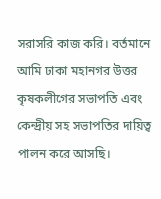সরাসরি কাজ করি। বর্তমানে আমি ঢাকা মহানগর উত্তর কৃষকলীগের সভাপতি এবং কেন্দ্রীয় সহ সভাপতির দায়িত্ব পালন করে আসছি।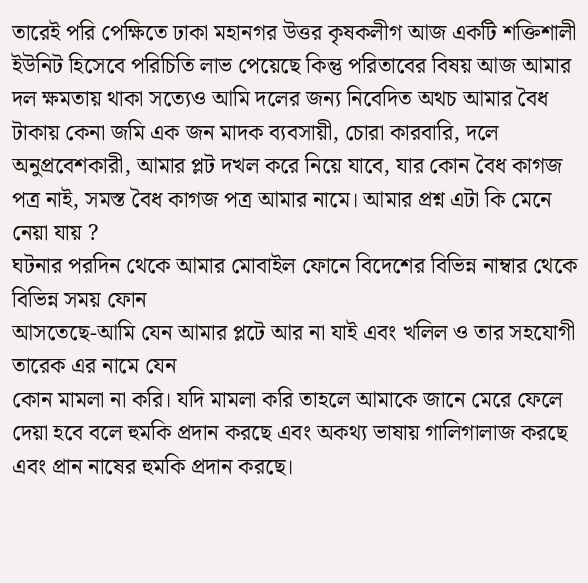তারেই পরি পেক্ষিতে ঢাকা মহানগর উত্তর কৃষকলীগ আজ একটি শক্তিশালী ইউনিট হিসেবে পরিচিতি লাভ পেয়েছে কিন্তু পরিতাবের বিষয় আজ আমার দল ক্ষমতায় থাকা সত্যেও আমি দলের জন্য নিবেদিত অথচ আমার বৈধ টাকায় কেনা জমি এক জন মাদক ব্যবসায়ী, চোরা কারবারি, দলে অনুপ্রবেশকারী, আমার প্লট দখল করে নিয়ে যাবে, যার কোন বৈধ কাগজ পত্র নাই, সমস্ত বৈধ কাগজ পত্র আমার নামে। আমার প্রশ্ন এটা কি মেনে নেয়া যায় ?
ঘটনার পরদিন থেকে আমার মোবাইল ফোনে বিদেশের বিভিন্ন নাম্বার থেকে বিভিন্ন সময় ফোন
আসতেছে-আমি যেন আমার প্লটে আর না যাই এবং খলিল ও তার সহযোগী তারেক এর নামে যেন
কোন মামলা না করি। যদি মামলা করি তাহলে আমাকে জানে মেরে ফেলে দেয়া হবে বলে হুমকি প্রদান করছে এবং অকথ্য ভাষায় গালিগালাজ করছে এবং প্রান নাষের হুমকি প্রদান করছে।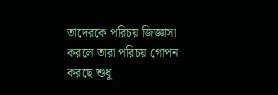তাদেরকে পরিচয় জিজ্ঞাসা করলে তারা পরিচয় গোপন করছে শুধু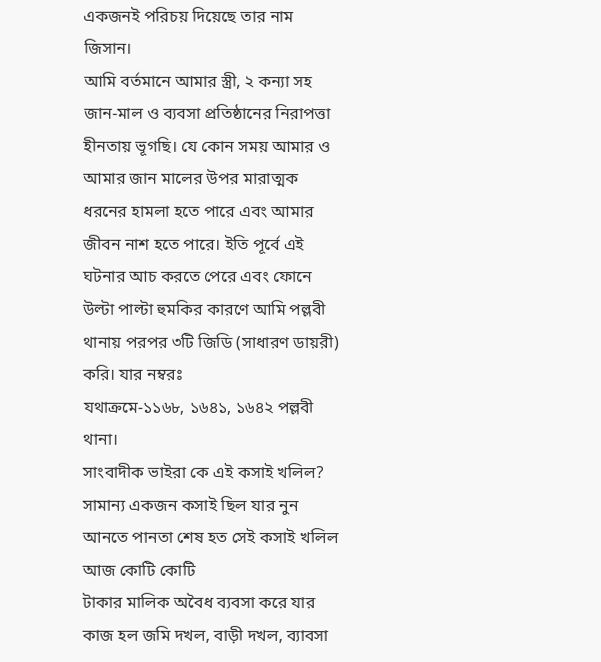একজনই পরিচয় দিয়েছে তার নাম জিসান।
আমি বর্তমানে আমার স্ত্রী, ২ কন্যা সহ জান-মাল ও ব্যবসা প্রতিষ্ঠানের নিরাপত্তা হীনতায় ভূগছি। যে কোন সময় আমার ও আমার জান মালের উপর মারাত্মক ধরনের হামলা হতে পারে এবং আমার জীবন নাশ হতে পারে। ইতি পূর্বে এই ঘটনার আচ করতে পেরে এবং ফোনে উল্টা পাল্টা হুমকির কারণে আমি পল্লবী থানায় পরপর ৩টি জিডি (সাধারণ ডায়রী) করি। যার নম্বরঃ
যথাক্রমে-১১৬৮, ১৬৪১, ১৬৪২ পল্লবী থানা।
সাংবাদীক ভাইরা কে এই কসাই খলিল?
সামান্য একজন কসাই ছিল যার নুন আনতে পানতা শেষ হত সেই কসাই খলিল আজ কোটি কোটি
টাকার মালিক অবৈধ ব্যবসা করে যার কাজ হল জমি দখল, বাড়ী দখল, ব্যাবসা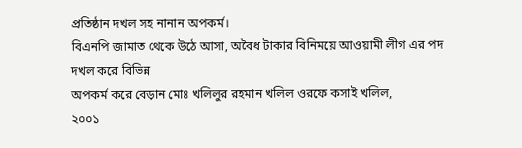প্রতিষ্ঠান দখল সহ নানান অপকর্ম।
বিএনপি জামাত থেকে উঠে আসা, অবৈধ টাকার বিনিময়ে আওয়ামী লীগ এর পদ দখল করে বিভিন্ন
অপকর্ম করে বেড়ান মোঃ খলিলুর রহমান খলিল ওরফে কসাই খলিল,
২০০১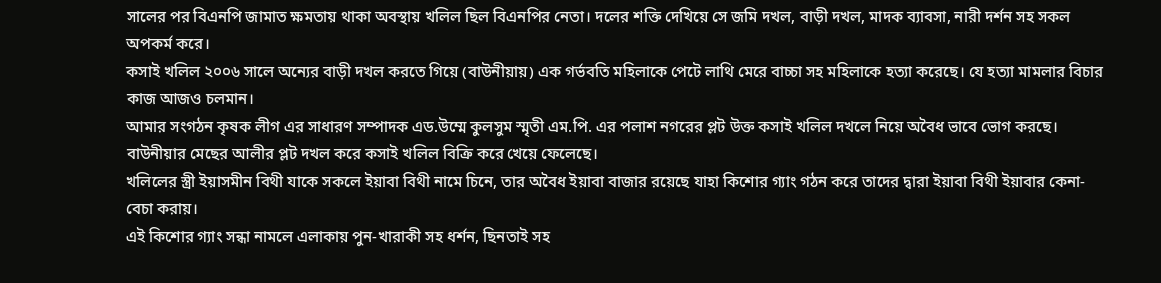সালের পর বিএনপি জামাত ক্ষমতায় থাকা অবস্থায় খলিল ছিল বিএনপির নেতা। দলের শক্তি দেখিয়ে সে জমি দখল, বাড়ী দখল, মাদক ব্যাবসা, নারী দর্শন সহ সকল অপকর্ম করে।
কসাই খলিল ২০০৬ সালে অন্যের বাড়ী দখল করতে গিয়ে (বাউনীয়ায়) এক গর্ভবতি মহিলাকে পেটে লাথি মেরে বাচ্চা সহ মহিলাকে হত্যা করেছে। যে হত্যা মামলার বিচার কাজ আজও চলমান।
আমার সংগঠন কৃষক লীগ এর সাধারণ সম্পাদক এড.উম্মে কুলসুম স্মৃতী এম.পি. এর পলাশ নগরের প্লট উক্ত কসাই খলিল দখলে নিয়ে অবৈধ ভাবে ভোগ করছে।
বাউনীয়ার মেছের আলীর প্লট দখল করে কসাই খলিল বিক্রি করে খেয়ে ফেলেছে।
খলিলের স্ত্রী ইয়াসমীন বিথী যাকে সকলে ইয়াবা বিথী নামে চিনে, তার অবৈধ ইয়াবা বাজার রয়েছে যাহা কিশোর গ্যাং গঠন করে তাদের দ্বারা ইয়াবা বিথী ইয়াবার কেনা-বেচা করায়।
এই কিশোর গ্যাং সন্ধা নামলে এলাকায় পুন-খারাকী সহ ধর্শন, ছিনতাই সহ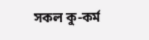সকল কু-কর্ম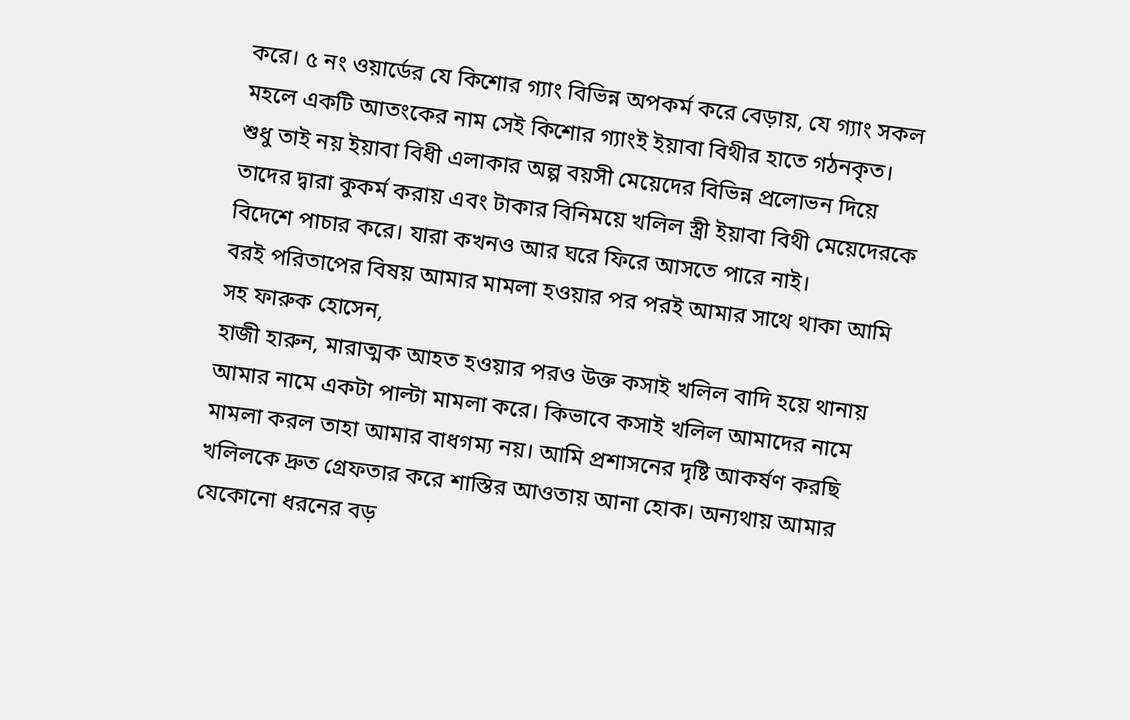করে। ৫ নং ওয়ার্ডের যে কিশোর গ্যাং বিভিন্ন অপকর্ম করে বেড়ায়, যে গ্যাং সকল মহলে একটি আতংকের নাম সেই কিশোর গ্যাংই ইয়াবা বিথীর হাতে গঠনকৃত।
শুধু তাই নয় ইয়াবা বিধী এলাকার অল্প বয়সী মেয়েদের বিভিন্ন প্রলোভন দিয়ে তাদের দ্বারা কুকর্ম করায় এবং টাকার বিনিময়ে খলিল স্ত্রী ইয়াবা বিথী মেয়েদেরকে বিদেশে পাচার করে। যারা কখনও আর ঘরে ফিরে আসতে পারে নাই।
বরই পরিতাপের বিষয় আমার মামলা হওয়ার পর পরই আমার সাথে থাকা আমি সহ ফারুক হোসেন,
হাজী হারুন, মারাত্মক আহত হওয়ার পরও উক্ত কসাই খলিল বাদি হয়ে থানায় আমার নামে একটা পাল্টা মামলা করে। কিভাবে কসাই খলিল আমাদের নামে মামলা করল তাহা আমার বাধগম্য নয়। আমি প্রশাসনের দৃষ্টি আকর্ষণ করছি খলিলকে দ্রুত গ্রেফতার করে শাস্তির আওতায় আনা হোক। অন্যথায় আমার যেকোনো ধরনের বড়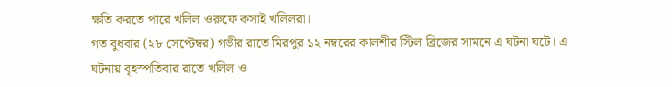ক্ষতি করতে পারে খলিল ওরুফে কসাই খলিলরা।
গত বুধবার (২৮ সেপ্টেম্বর) গভীর রাতে মিরপুর ১২ নম্বরের কালশীর স্টিল ব্রিজের সামনে এ ঘটনা ঘটে। এ ঘটনায় বৃহস্পতিবার রাতে খলিল ও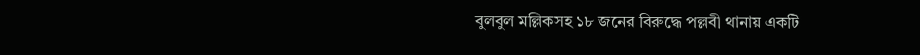বুলবুল মল্লিকসহ ১৮ জনের বিরুদ্ধে পল্লবী থানায় একটি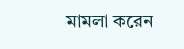মামলা করেন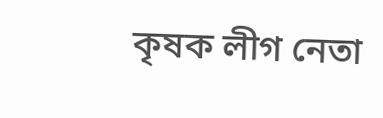কৃষক লীগ নেতা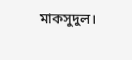মাকসুদুল।